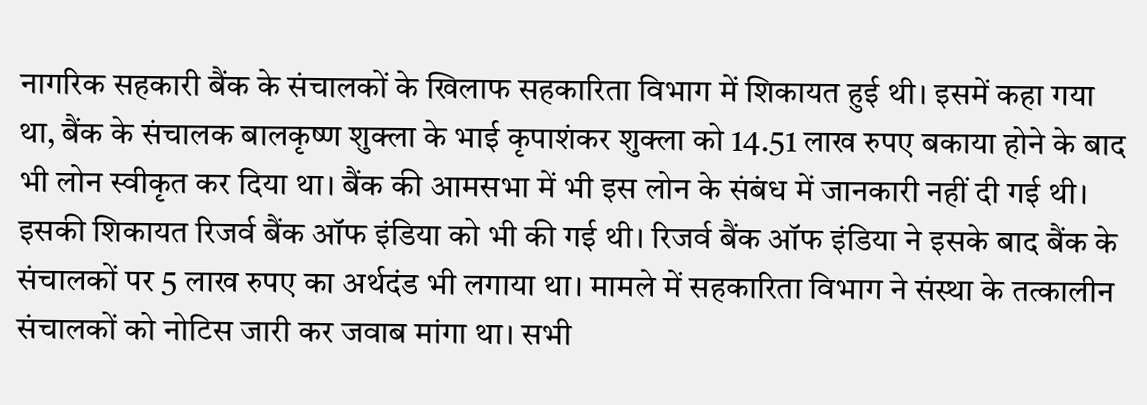नागरिक सहकारी बैंक के संचालकों के खिलाफ सहकारिता विभाग में शिकायत हुई थी। इसमें कहा गया था, बैंक के संचालक बालकृष्ण शुक्ला के भाई कृपाशंकर शुक्ला को 14.51 लाख रुपए बकाया होने के बाद भी लोन स्वीकृत कर दिया था। बैंक की आमसभा में भी इस लोन के संबंध में जानकारी नहीं दी गई थी। इसकी शिकायत रिजर्व बैंक ऑफ इंडिया को भी की गई थी। रिजर्व बैंक ऑफ इंडिया ने इसके बाद बैंक के संचालकों पर 5 लाख रुपए का अर्थदंड भी लगाया था। मामले में सहकारिता विभाग ने संस्था के तत्कालीन संचालकों को नोटिस जारी कर जवाब मांगा था। सभी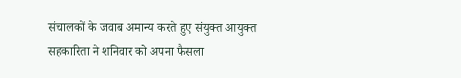संचालकों के जवाब अमान्य करते हुए संयुक्त आयुक्त सहकारिता ने शनिवार को अपना फैसला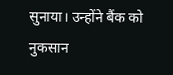सुनाया। उन्होंने बैंक को नुकसान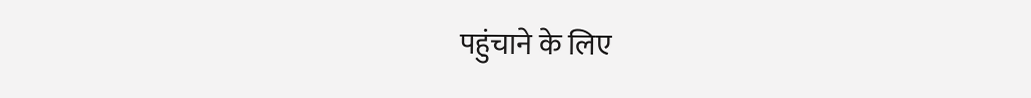पहुंचाने के लिए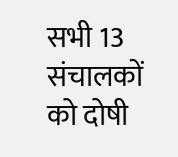सभी 13 संचालकों को दोषी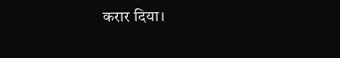करार दिया।